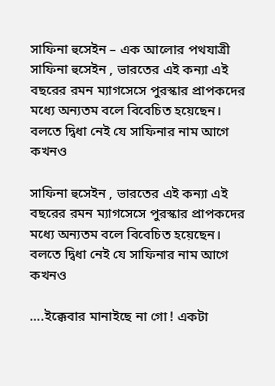সাফিনা হুসেইন – এক আলোর পথযাত্রী
সাফিনা হুসেইন , ভারতের এই কন্যা এই বছরের রমন ম্যাগসেসে পুরস্কার প্রাপকদের মধ্যে অন্যতম বলে বিবেচিত হয়েছেন। বলতে দ্বিধা নেই যে সাফিনার নাম আগে কখনও

সাফিনা হুসেইন , ভারতের এই কন্যা এই বছরের রমন ম্যাগসেসে পুরস্কার প্রাপকদের মধ্যে অন্যতম বলে বিবেচিত হয়েছেন। বলতে দ্বিধা নেই যে সাফিনার নাম আগে কখনও

….ইক্কেবার মানাইছে না গো ! একটা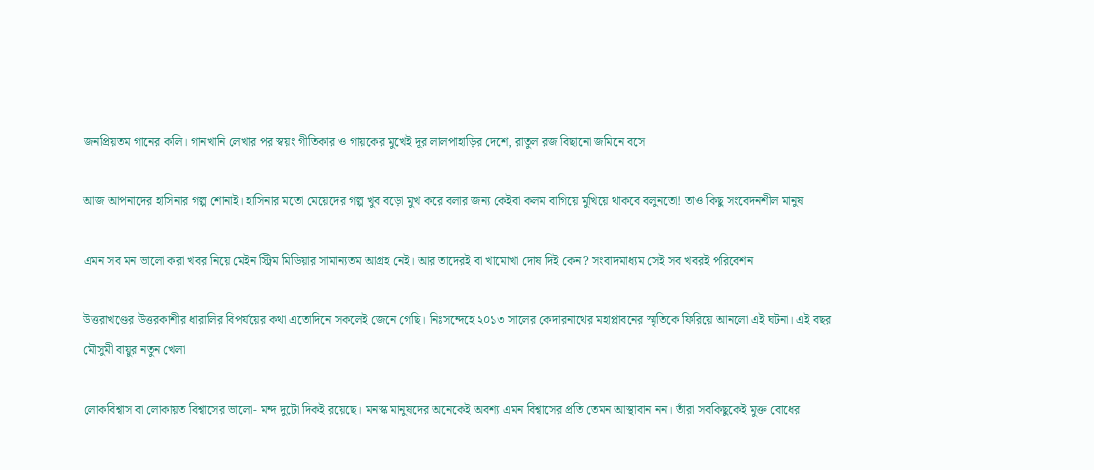জনপ্রিয়তম গানের কলি। গানখানি লেখার পর স্বয়ং গীতিকার ও গায়কের মুখেই দূর লালপাহাড়ির দেশে, রাতুল রজ বিছানো জমিনে বসে

আজ আপনাদের হাসিনার গল্প শোনাই। হাসিনার মতো মেয়েদের গল্প খুব বড়ো মুখ করে বলার জন্য কেইবা কলম বাগিয়ে মুখিয়ে থাকবে বলুনতো! তাও কিছু সংবেদনশীল মানুষ

এমন সব মন ভালো করা খবর নিয়ে মেইন স্ট্রিম মিডিয়ার সামান্যতম আগ্রহ নেই। আর তাদেরই বা খামোখা দোষ দিই কেন? সংবাদমাধ্যম সেই সব খবরই পরিবেশন

উত্তরাখণ্ডের উত্তরকাশীর ধারালির বিপর্যয়ের কথা এতোদিনে সকলেই জেনে গেছি। নিঃসন্দেহে ২০১৩ সালের কেদারনাথের মহাপ্লাবনের স্মৃতিকে ফিরিয়ে আনলো এই ঘটনা। এই বছর মৌসুমী বায়ুর নতুন খেলা

লোকবিশ্বাস বা লোকায়ত বিশ্বাসের ভালো- মন্দ দুটো দিকই রয়েছে। মনস্ক মানুষদের অনেকেই অবশ্য এমন বিশ্বাসের প্রতি তেমন আস্থাবান নন। তাঁরা সবকিছুকেই মুক্ত বোধের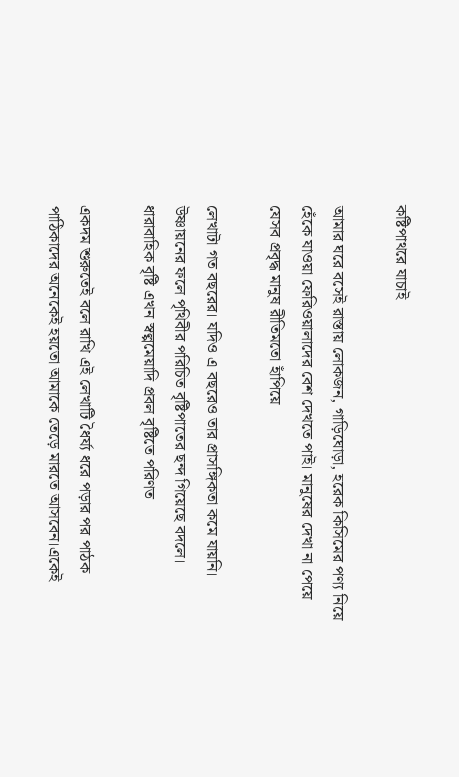কষ্টিপাথরে যাচাই

আমার ঘরে বসেই রাস্তায় লোকজন, গাড়িঘোড়া, হরেক কিসিমের পণ্য নিয়ে হেঁকে যাওয়া ফেরিওয়ালাদের বেশ দেখতে পাই। মানুষের দেখা না পেয়ে যেসব প্রবৃদ্ধ মানুষ রীতিমতো হাঁপিয়ে

লেখাটা গত বছরের। যদিও এ বছরেও তার প্রাসঙ্গিকতা কমে যায়নি। উষ্ণায়নের ফলে পৃথিবীর পরিচিত বৃষ্টিপাতের ছন্দ গিয়েছে বদলে। ধারাবাহিক বৃষ্টি এখন স্বল্পমেয়াদি প্রবল বৃষ্টিতে পরিণত

একদম শুরুতেই বলে রাখি এই লেখাটি ধৈর্য্য ধরে পড়ার পর পাঠক পাঠিকাদের অনেকেই হয়তো আমাকে তেড়ে মারতে আসবেন।একেই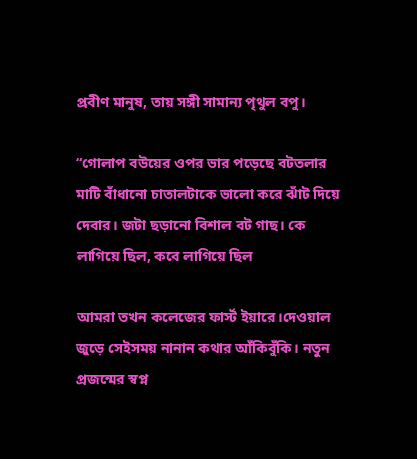প্রবীণ মানুষ, তায় সঙ্গী সামান্য পৃথুল বপু।

“গোলাপ বউয়ের ওপর ভার পড়েছে বটতলার মাটি বাঁধানো চাতালটাকে ভালো করে ঝাঁট দিয়ে দেবার। জটা ছড়ানো বিশাল বট গাছ। কে লাগিয়ে ছিল, কবে লাগিয়ে ছিল

আমরা তখন কলেজের ফার্স্ট ইয়ারে।দেওয়াল জুড়ে সেইসময় নানান কথার আঁকিবুঁকি। নতুন প্রজন্মের স্বপ্ন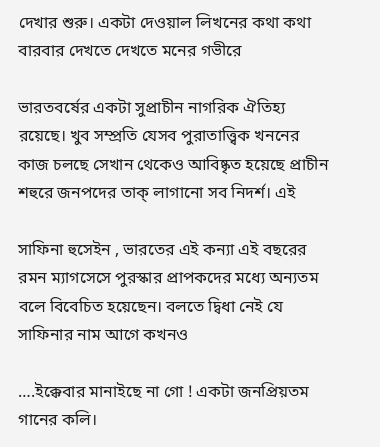দেখার শুরু। একটা দেওয়াল লিখনের কথা কথা বারবার দেখতে দেখতে মনের গভীরে

ভারতবর্ষের একটা সুপ্রাচীন নাগরিক ঐতিহ্য রয়েছে। খুব সম্প্রতি যেসব পুরাতাত্ত্বিক খননের কাজ চলছে সেখান থেকেও আবিষ্কৃত হয়েছে প্রাচীন শহুরে জনপদের তাক্ লাগানো সব নিদর্শ। এই

সাফিনা হুসেইন , ভারতের এই কন্যা এই বছরের রমন ম্যাগসেসে পুরস্কার প্রাপকদের মধ্যে অন্যতম বলে বিবেচিত হয়েছেন। বলতে দ্বিধা নেই যে সাফিনার নাম আগে কখনও

….ইক্কেবার মানাইছে না গো ! একটা জনপ্রিয়তম গানের কলি।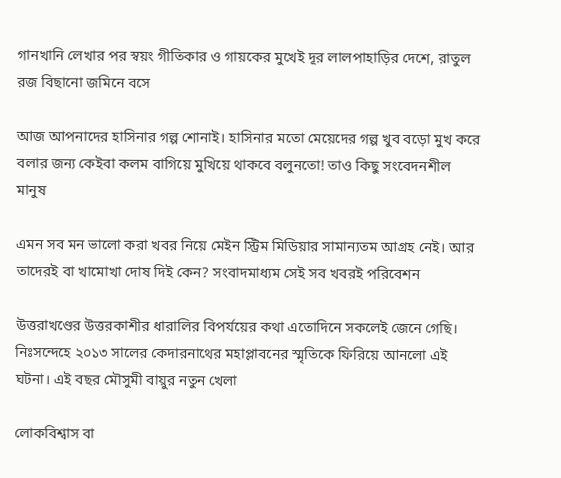গানখানি লেখার পর স্বয়ং গীতিকার ও গায়কের মুখেই দূর লালপাহাড়ির দেশে, রাতুল রজ বিছানো জমিনে বসে

আজ আপনাদের হাসিনার গল্প শোনাই। হাসিনার মতো মেয়েদের গল্প খুব বড়ো মুখ করে বলার জন্য কেইবা কলম বাগিয়ে মুখিয়ে থাকবে বলুনতো! তাও কিছু সংবেদনশীল মানুষ

এমন সব মন ভালো করা খবর নিয়ে মেইন স্ট্রিম মিডিয়ার সামান্যতম আগ্রহ নেই। আর তাদেরই বা খামোখা দোষ দিই কেন? সংবাদমাধ্যম সেই সব খবরই পরিবেশন

উত্তরাখণ্ডের উত্তরকাশীর ধারালির বিপর্যয়ের কথা এতোদিনে সকলেই জেনে গেছি। নিঃসন্দেহে ২০১৩ সালের কেদারনাথের মহাপ্লাবনের স্মৃতিকে ফিরিয়ে আনলো এই ঘটনা। এই বছর মৌসুমী বায়ুর নতুন খেলা

লোকবিশ্বাস বা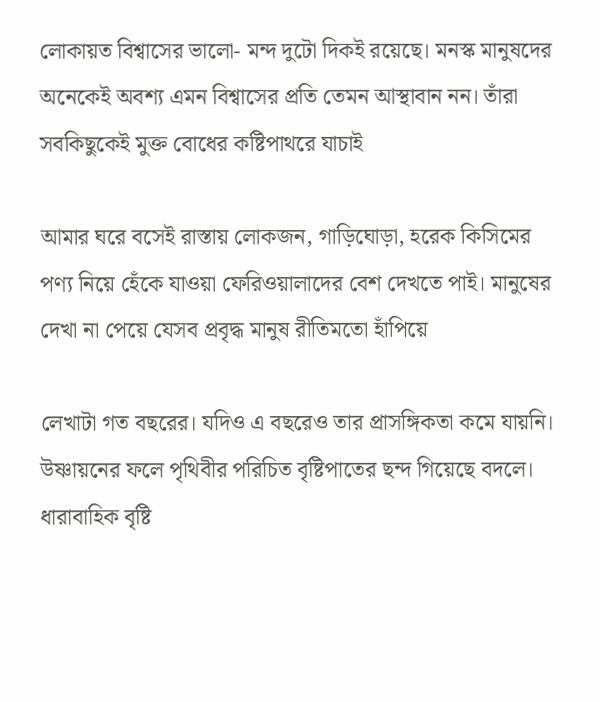লোকায়ত বিশ্বাসের ভালো- মন্দ দুটো দিকই রয়েছে। মনস্ক মানুষদের অনেকেই অবশ্য এমন বিশ্বাসের প্রতি তেমন আস্থাবান নন। তাঁরা সবকিছুকেই মুক্ত বোধের কষ্টিপাথরে যাচাই

আমার ঘরে বসেই রাস্তায় লোকজন, গাড়িঘোড়া, হরেক কিসিমের পণ্য নিয়ে হেঁকে যাওয়া ফেরিওয়ালাদের বেশ দেখতে পাই। মানুষের দেখা না পেয়ে যেসব প্রবৃদ্ধ মানুষ রীতিমতো হাঁপিয়ে

লেখাটা গত বছরের। যদিও এ বছরেও তার প্রাসঙ্গিকতা কমে যায়নি। উষ্ণায়নের ফলে পৃথিবীর পরিচিত বৃষ্টিপাতের ছন্দ গিয়েছে বদলে। ধারাবাহিক বৃষ্টি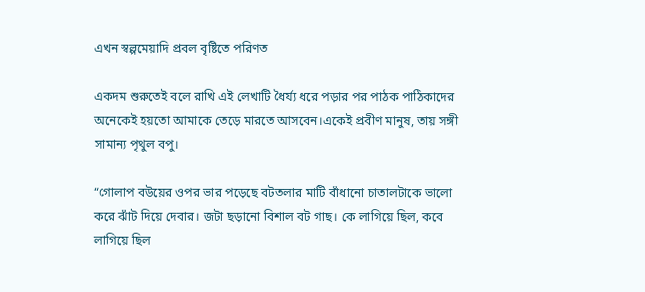এখন স্বল্পমেয়াদি প্রবল বৃষ্টিতে পরিণত

একদম শুরুতেই বলে রাখি এই লেখাটি ধৈর্য্য ধরে পড়ার পর পাঠক পাঠিকাদের অনেকেই হয়তো আমাকে তেড়ে মারতে আসবেন।একেই প্রবীণ মানুষ, তায় সঙ্গী সামান্য পৃথুল বপু।

“গোলাপ বউয়ের ওপর ভার পড়েছে বটতলার মাটি বাঁধানো চাতালটাকে ভালো করে ঝাঁট দিয়ে দেবার। জটা ছড়ানো বিশাল বট গাছ। কে লাগিয়ে ছিল, কবে লাগিয়ে ছিল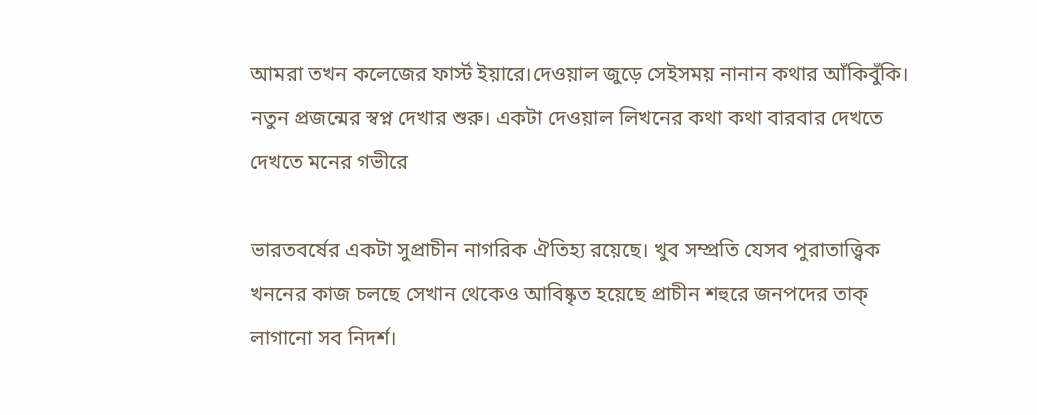আমরা তখন কলেজের ফার্স্ট ইয়ারে।দেওয়াল জুড়ে সেইসময় নানান কথার আঁকিবুঁকি। নতুন প্রজন্মের স্বপ্ন দেখার শুরু। একটা দেওয়াল লিখনের কথা কথা বারবার দেখতে দেখতে মনের গভীরে

ভারতবর্ষের একটা সুপ্রাচীন নাগরিক ঐতিহ্য রয়েছে। খুব সম্প্রতি যেসব পুরাতাত্ত্বিক খননের কাজ চলছে সেখান থেকেও আবিষ্কৃত হয়েছে প্রাচীন শহুরে জনপদের তাক্ লাগানো সব নিদর্শ।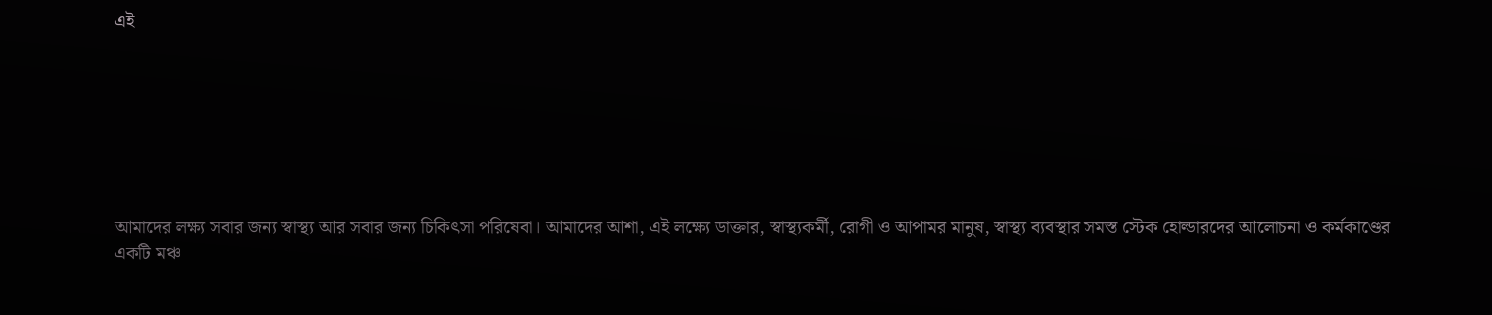এই







আমাদের লক্ষ্য সবার জন্য স্বাস্থ্য আর সবার জন্য চিকিৎসা পরিষেবা। আমাদের আশা, এই লক্ষ্যে ডাক্তার, স্বাস্থ্যকর্মী, রোগী ও আপামর মানুষ, স্বাস্থ্য ব্যবস্থার সমস্ত স্টেক হোল্ডারদের আলোচনা ও কর্মকাণ্ডের একটি মঞ্চ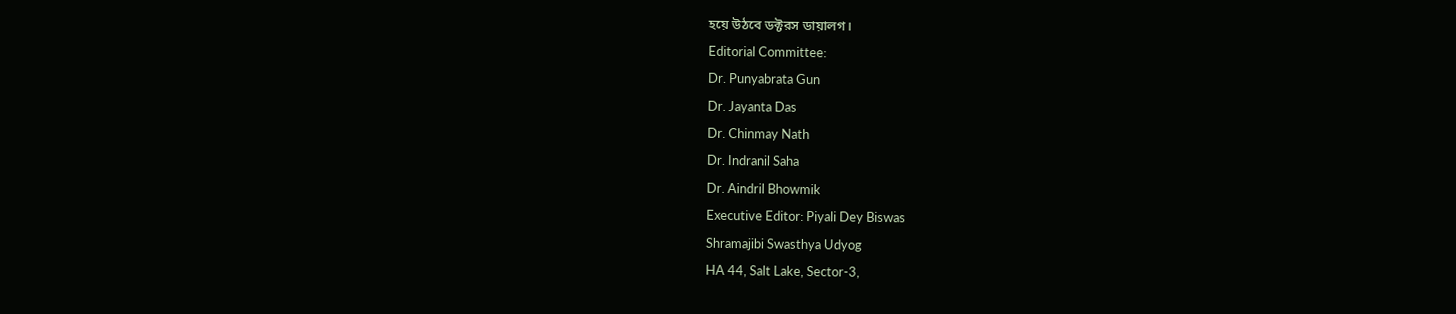হয়ে উঠবে ডক্টরস ডায়ালগ।
Editorial Committee:
Dr. Punyabrata Gun
Dr. Jayanta Das
Dr. Chinmay Nath
Dr. Indranil Saha
Dr. Aindril Bhowmik
Executive Editor: Piyali Dey Biswas
Shramajibi Swasthya Udyog
HA 44, Salt Lake, Sector-3,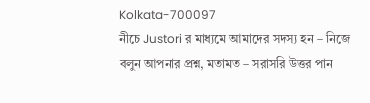Kolkata-700097
নীচে Justori র মাধ্যমে আমাদের সদস্য হন – নিজে বলুন আপনার প্রশ্ন, মতামত – সরাসরি উত্তর পান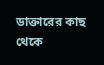ডাক্তারের কাছ থেকে